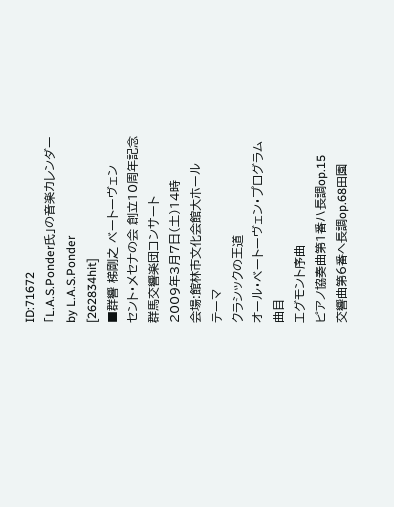ID:71672
「L.A.S.Ponder氏」の音楽カレンダー
by L.A.S.Ponder
[262834hit]
■群響 梯剛之 ベートーヴェン
セント・メセナの会 創立10周年記念
群馬交響楽団コンサート
2009年3月7日(土)14時
会場:館林市文化会館大ホール
テーマ
クラシックの王道
オール・ベートーヴェン・プログラム
曲目
エグモント序曲
ピアノ協奏曲第1番ハ長調op.15
交響曲第6番ヘ長調op.68田園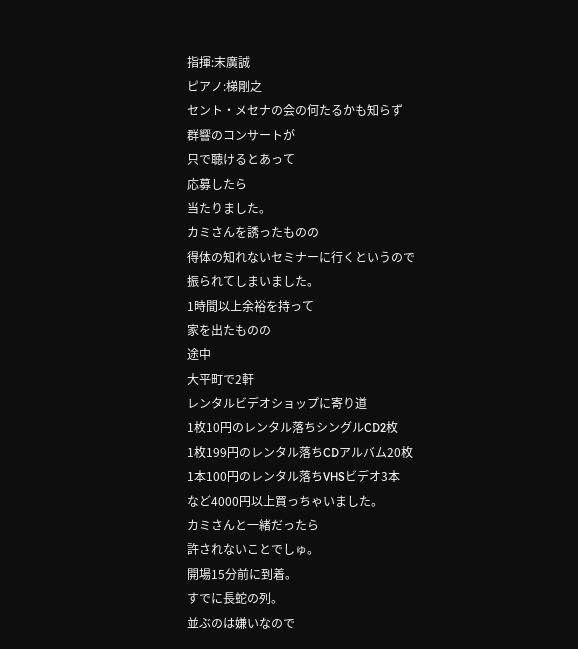指揮:末廣誠
ピアノ:梯剛之
セント・メセナの会の何たるかも知らず
群響のコンサートが
只で聴けるとあって
応募したら
当たりました。
カミさんを誘ったものの
得体の知れないセミナーに行くというので
振られてしまいました。
1時間以上余裕を持って
家を出たものの
途中
大平町で2軒
レンタルビデオショップに寄り道
1枚10円のレンタル落ちシングルCD2枚
1枚199円のレンタル落ちCDアルバム20枚
1本100円のレンタル落ちVHSビデオ3本
など4000円以上買っちゃいました。
カミさんと一緒だったら
許されないことでしゅ。
開場15分前に到着。
すでに長蛇の列。
並ぶのは嫌いなので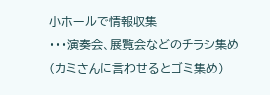小ホールで情報収集
・・・演奏会、展覧会などのチラシ集め
(カミさんに言わせるとゴミ集め)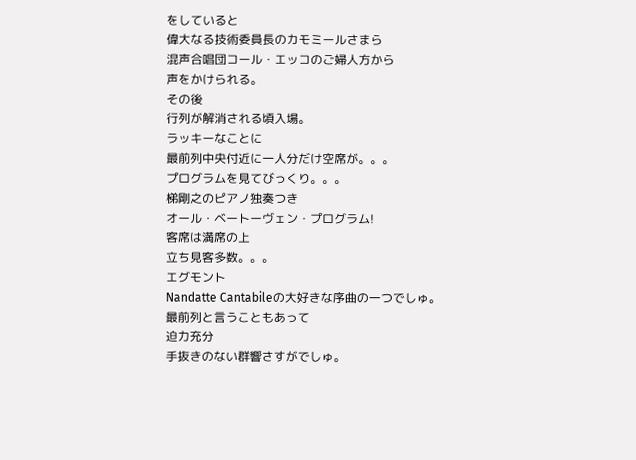をしていると
偉大なる技術委員長のカモミールさまら
混声合唱団コール・エッコのご婦人方から
声をかけられる。
その後
行列が解消される頃入場。
ラッキーなことに
最前列中央付近に一人分だけ空席が。。。
プログラムを見てびっくり。。。
梯剛之のピアノ独奏つき
オール・ベートーヴェン・プログラム!
客席は満席の上
立ち見客多数。。。
エグモント
Nandatte Cantabileの大好きな序曲の一つでしゅ。
最前列と言うこともあって
迫力充分
手抜きのない群響さすがでしゅ。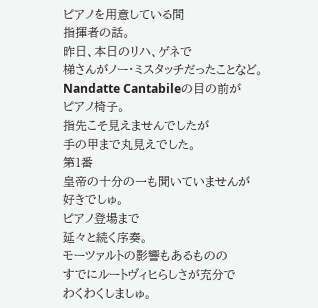ピアノを用意している間
指揮者の話。
昨日、本日のリハ、ゲネで
梯さんがノー・ミスタッチだったことなど。
Nandatte Cantabileの目の前が
ピアノ椅子。
指先こそ見えませんでしたが
手の甲まで丸見えでした。
第1番
皇帝の十分の一も聞いていませんが
好きでしゅ。
ピアノ登場まで
延々と続く序奏。
モーツァルトの影響もあるものの
すでにルートヴィヒらしさが充分で
わくわくしましゅ。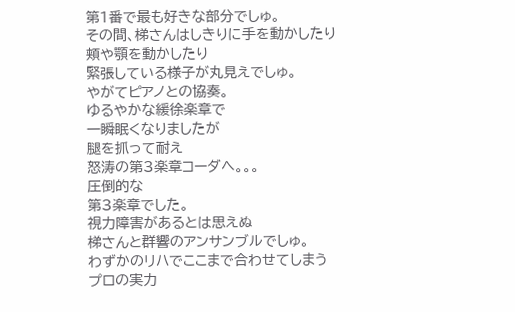第1番で最も好きな部分でしゅ。
その間、梯さんはしきりに手を動かしたり
頬や顎を動かしたり
緊張している様子が丸見えでしゅ。
やがてピアノとの協奏。
ゆるやかな緩徐楽章で
一瞬眠くなりましたが
腿を抓って耐え
怒涛の第3楽章コーダへ。。。
圧倒的な
第3楽章でした。
視力障害があるとは思えぬ
梯さんと群響のアンサンブルでしゅ。
わずかのリハでここまで合わせてしまう
プロの実力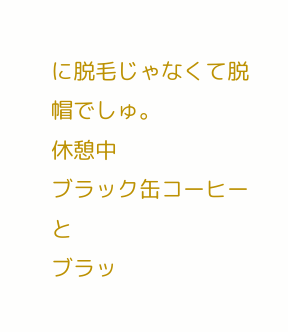に脱毛じゃなくて脱帽でしゅ。
休憩中
ブラック缶コーヒーと
ブラッ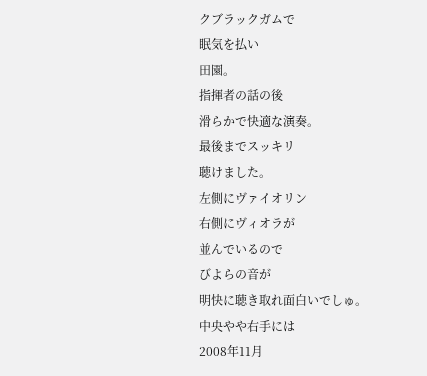クブラックガムで
眠気を払い
田園。
指揮者の話の後
滑らかで快適な演奏。
最後までスッキリ
聴けました。
左側にヴァイオリン
右側にヴィオラが
並んでいるので
びよらの音が
明快に聴き取れ面白いでしゅ。
中央やや右手には
2008年11月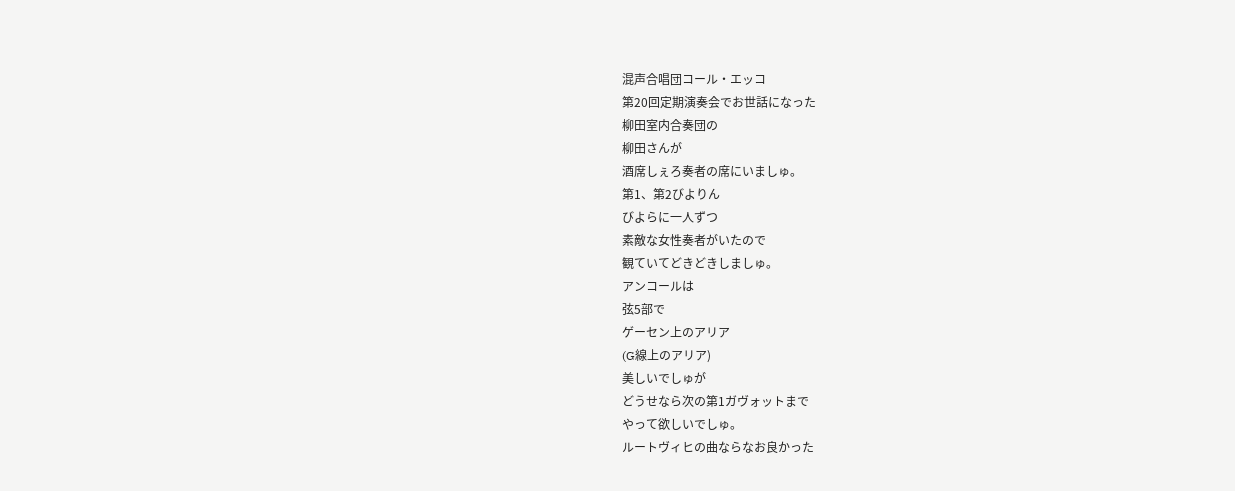混声合唱団コール・エッコ
第20回定期演奏会でお世話になった
柳田室内合奏団の
柳田さんが
酒席しぇろ奏者の席にいましゅ。
第1、第2びよりん
びよらに一人ずつ
素敵な女性奏者がいたので
観ていてどきどきしましゅ。
アンコールは
弦5部で
ゲーセン上のアリア
(G線上のアリア)
美しいでしゅが
どうせなら次の第1ガヴォットまで
やって欲しいでしゅ。
ルートヴィヒの曲ならなお良かった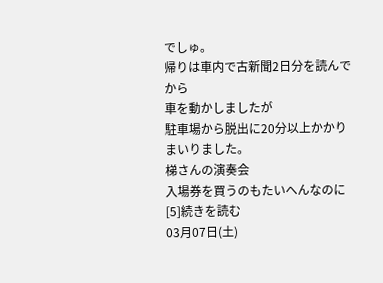でしゅ。
帰りは車内で古新聞2日分を読んでから
車を動かしましたが
駐車場から脱出に20分以上かかり
まいりました。
梯さんの演奏会
入場券を買うのもたいへんなのに
[5]続きを読む
03月07日(土)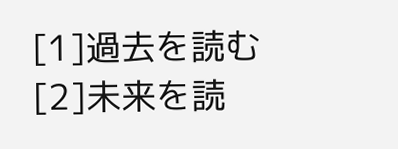[1]過去を読む
[2]未来を読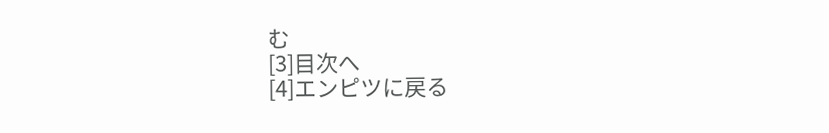む
[3]目次へ
[4]エンピツに戻る